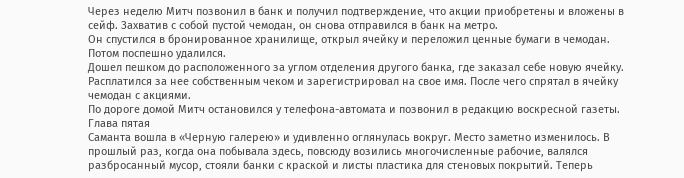Через неделю Митч позвонил в банк и получил подтверждение, что акции приобретены и вложены в сейф. Захватив с собой пустой чемодан, он снова отправился в банк на метро.
Он спустился в бронированное хранилище, открыл ячейку и переложил ценные бумаги в чемодан. Потом поспешно удалился.
Дошел пешком до расположенного за углом отделения другого банка, где заказал себе новую ячейку. Расплатился за нее собственным чеком и зарегистрировал на свое имя. После чего спрятал в ячейку чемодан с акциями.
По дороге домой Митч остановился у телефона-автомата и позвонил в редакцию воскресной газеты.
Глава пятая
Саманта вошла в «Черную галерею» и удивленно оглянулась вокруг. Место заметно изменилось. В прошлый раз, когда она побывала здесь, повсюду возились многочисленные рабочие, валялся разбросанный мусор, стояли банки с краской и листы пластика для стеновых покрытий. Теперь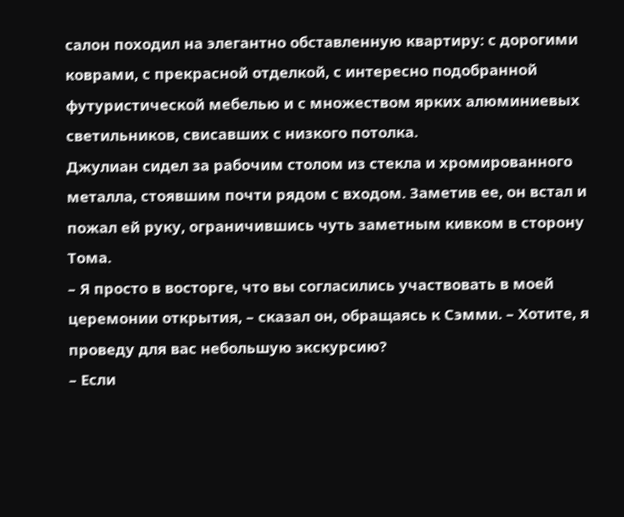салон походил на элегантно обставленную квартиру: с дорогими коврами, с прекрасной отделкой, с интересно подобранной футуристической мебелью и с множеством ярких алюминиевых светильников, свисавших с низкого потолка.
Джулиан сидел за рабочим столом из стекла и хромированного металла, стоявшим почти рядом с входом. Заметив ее, он встал и пожал ей руку, ограничившись чуть заметным кивком в сторону Тома.
– Я просто в восторге, что вы согласились участвовать в моей церемонии открытия, – сказал он, обращаясь к Сэмми. – Хотите, я проведу для вас небольшую экскурсию?
– Если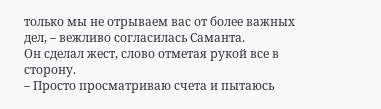только мы не отрываем вас от более важных дел, – вежливо согласилась Саманта.
Он сделал жест, слово отметая рукой все в сторону.
– Просто просматриваю счета и пытаюсь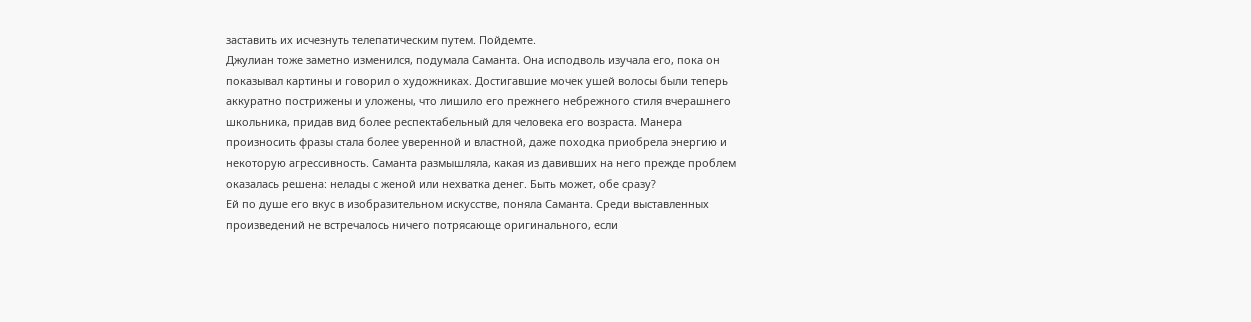заставить их исчезнуть телепатическим путем. Пойдемте.
Джулиан тоже заметно изменился, подумала Саманта. Она исподволь изучала его, пока он показывал картины и говорил о художниках. Достигавшие мочек ушей волосы были теперь аккуратно пострижены и уложены, что лишило его прежнего небрежного стиля вчерашнего школьника, придав вид более респектабельный для человека его возраста. Манера произносить фразы стала более уверенной и властной, даже походка приобрела энергию и некоторую агрессивность. Саманта размышляла, какая из давивших на него прежде проблем оказалась решена: нелады с женой или нехватка денег. Быть может, обе сразу?
Ей по душе его вкус в изобразительном искусстве, поняла Саманта. Среди выставленных произведений не встречалось ничего потрясающе оригинального, если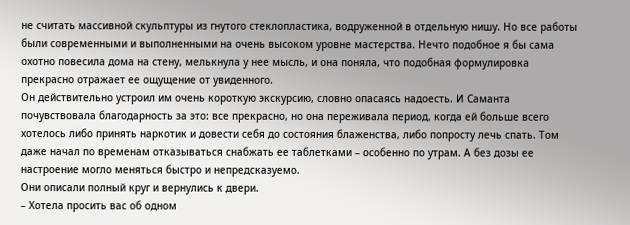не считать массивной скульптуры из гнутого стеклопластика, водруженной в отдельную нишу. Но все работы были современными и выполненными на очень высоком уровне мастерства. Нечто подобное я бы сама охотно повесила дома на стену, мелькнула у нее мысль, и она поняла, что подобная формулировка прекрасно отражает ее ощущение от увиденного.
Он действительно устроил им очень короткую экскурсию, словно опасаясь надоесть. И Саманта почувствовала благодарность за это: все прекрасно, но она переживала период, когда ей больше всего хотелось либо принять наркотик и довести себя до состояния блаженства, либо попросту лечь спать. Том даже начал по временам отказываться снабжать ее таблетками – особенно по утрам. А без дозы ее настроение могло меняться быстро и непредсказуемо.
Они описали полный круг и вернулись к двери.
– Хотела просить вас об одном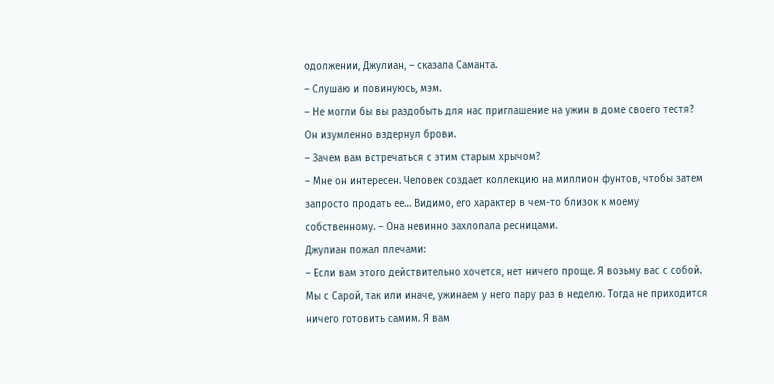одолжении, Джулиан, – сказала Саманта.
– Слушаю и повинуюсь, мэм.
– Не могли бы вы раздобыть для нас приглашение на ужин в доме своего тестя?
Он изумленно вздернул брови.
– Зачем вам встречаться с этим старым хрычом?
– Мне он интересен. Человек создает коллекцию на миллион фунтов, чтобы затем запросто продать ее… Видимо, его характер в чем-то близок к моему собственному. – Она невинно захлопала ресницами.
Джулиан пожал плечами:
– Если вам этого действительно хочется, нет ничего проще. Я возьму вас с собой. Мы с Сарой, так или иначе, ужинаем у него пару раз в неделю. Тогда не приходится ничего готовить самим. Я вам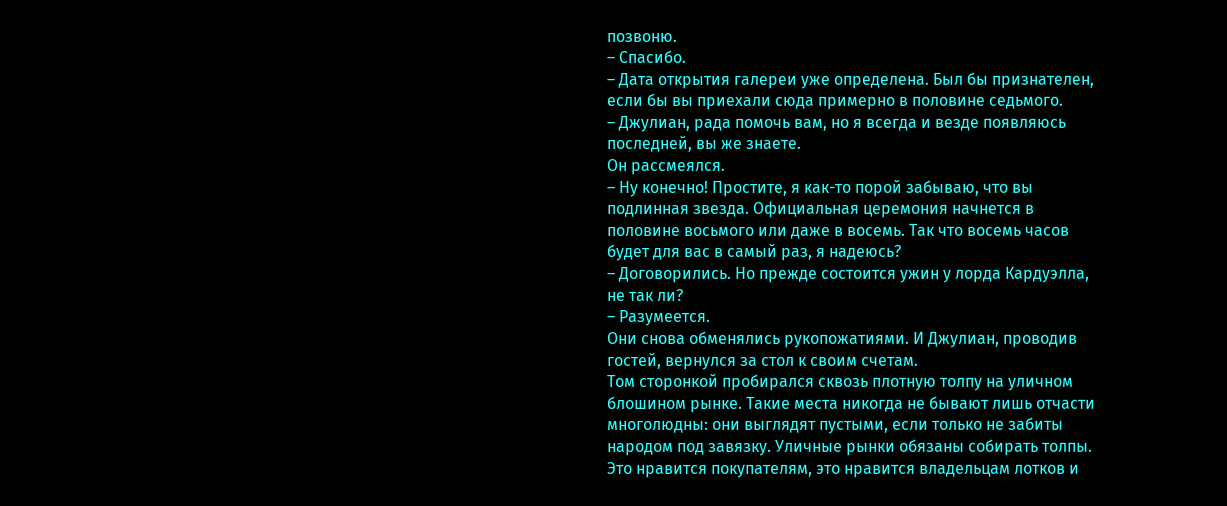позвоню.
– Спасибо.
– Дата открытия галереи уже определена. Был бы признателен, если бы вы приехали сюда примерно в половине седьмого.
– Джулиан, рада помочь вам, но я всегда и везде появляюсь последней, вы же знаете.
Он рассмеялся.
– Ну конечно! Простите, я как-то порой забываю, что вы подлинная звезда. Официальная церемония начнется в половине восьмого или даже в восемь. Так что восемь часов будет для вас в самый раз, я надеюсь?
– Договорились. Но прежде состоится ужин у лорда Кардуэлла, не так ли?
– Разумеется.
Они снова обменялись рукопожатиями. И Джулиан, проводив гостей, вернулся за стол к своим счетам.
Том сторонкой пробирался сквозь плотную толпу на уличном блошином рынке. Такие места никогда не бывают лишь отчасти многолюдны: они выглядят пустыми, если только не забиты народом под завязку. Уличные рынки обязаны собирать толпы. Это нравится покупателям, это нравится владельцам лотков и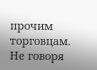прочим торговцам. Не говоря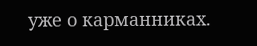уже о карманниках.